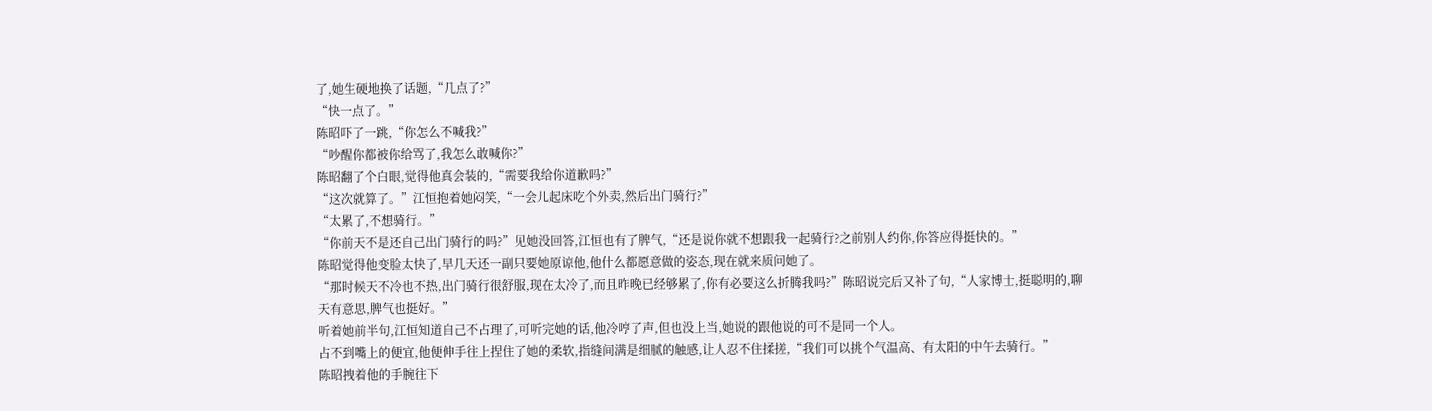了,她生硬地换了话题,“几点了?”
“快一点了。”
陈昭吓了一跳,“你怎么不喊我?”
“吵醒你都被你给骂了,我怎么敢喊你?”
陈昭翻了个白眼,觉得他真会装的,“需要我给你道歉吗?”
“这次就算了。”江恒抱着她闷笑,“一会儿起床吃个外卖,然后出门骑行?”
“太累了,不想骑行。”
“你前天不是还自己出门骑行的吗?”见她没回答,江恒也有了脾气,“还是说你就不想跟我一起骑行?之前别人约你,你答应得挺快的。”
陈昭觉得他变脸太快了,早几天还一副只要她原谅他,他什么都愿意做的姿态,现在就来质问她了。
“那时候天不冷也不热,出门骑行很舒服,现在太冷了,而且昨晚已经够累了,你有必要这么折腾我吗?”陈昭说完后又补了句,“人家博士,挺聪明的,聊天有意思,脾气也挺好。”
听着她前半句,江恒知道自己不占理了,可听完她的话,他冷哼了声,但也没上当,她说的跟他说的可不是同一个人。
占不到嘴上的便宜,他便伸手往上捏住了她的柔软,指缝间满是细腻的触感,让人忍不住揉搓,“我们可以挑个气温高、有太阳的中午去骑行。”
陈昭拽着他的手腕往下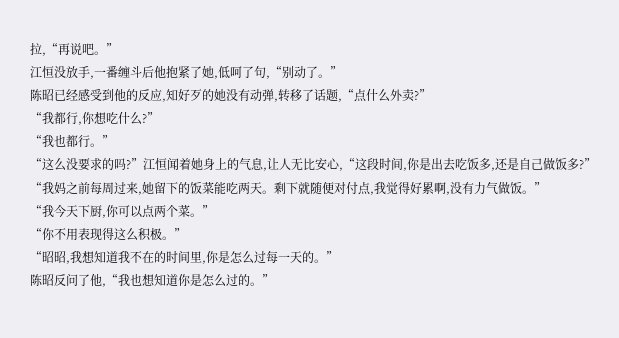拉,“再说吧。”
江恒没放手,一番缠斗后他抱紧了她,低呵了句,“别动了。”
陈昭已经感受到他的反应,知好歹的她没有动弹,转移了话题,“点什么外卖?”
“我都行,你想吃什么?”
“我也都行。”
“这么没要求的吗?”江恒闻着她身上的气息,让人无比安心,“这段时间,你是出去吃饭多,还是自己做饭多?”
“我妈之前每周过来,她留下的饭菜能吃两天。剩下就随便对付点,我觉得好累啊,没有力气做饭。”
“我今天下厨,你可以点两个菜。”
“你不用表现得这么积极。”
“昭昭,我想知道我不在的时间里,你是怎么过每一天的。”
陈昭反问了他,“我也想知道你是怎么过的。”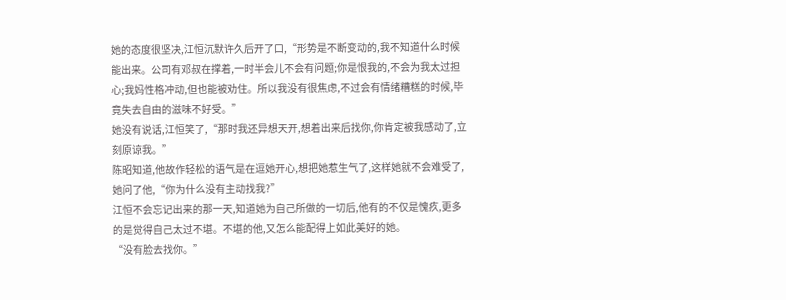她的态度很坚决,江恒沉默许久后开了口,“形势是不断变动的,我不知道什么时候能出来。公司有邓叔在撑着,一时半会儿不会有问题;你是恨我的,不会为我太过担心;我妈性格冲动,但也能被劝住。所以我没有很焦虑,不过会有情绪糟糕的时候,毕竟失去自由的滋味不好受。”
她没有说话,江恒笑了,“那时我还异想天开,想着出来后找你,你肯定被我感动了,立刻原谅我。”
陈昭知道,他故作轻松的语气是在逗她开心,想把她惹生气了,这样她就不会难受了,她问了他,“你为什么没有主动找我?”
江恒不会忘记出来的那一天,知道她为自己所做的一切后,他有的不仅是愧疚,更多的是觉得自己太过不堪。不堪的他,又怎么能配得上如此美好的她。
“没有脸去找你。”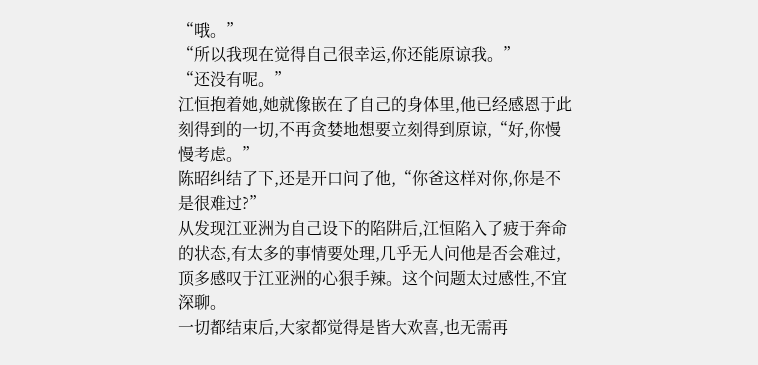“哦。”
“所以我现在觉得自己很幸运,你还能原谅我。”
“还没有呢。”
江恒抱着她,她就像嵌在了自己的身体里,他已经感恩于此刻得到的一切,不再贪婪地想要立刻得到原谅,“好,你慢慢考虑。”
陈昭纠结了下,还是开口问了他,“你爸这样对你,你是不是很难过?”
从发现江亚洲为自己设下的陷阱后,江恒陷入了疲于奔命的状态,有太多的事情要处理,几乎无人问他是否会难过,顶多感叹于江亚洲的心狠手辣。这个问题太过感性,不宜深聊。
一切都结束后,大家都觉得是皆大欢喜,也无需再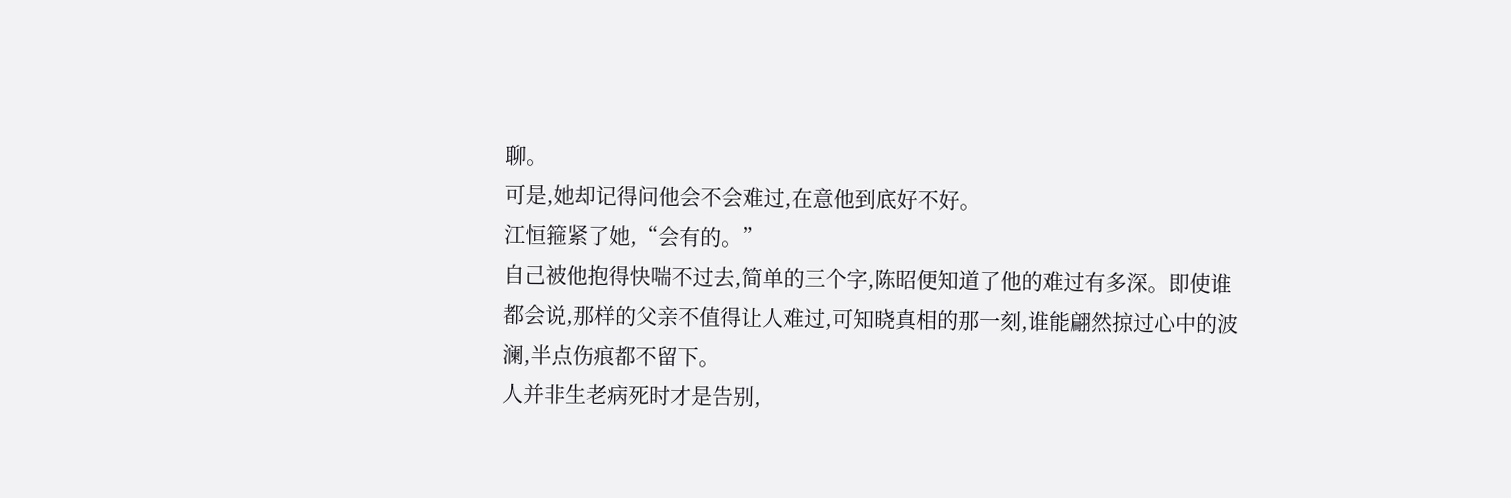聊。
可是,她却记得问他会不会难过,在意他到底好不好。
江恒箍紧了她,“会有的。”
自己被他抱得快喘不过去,简单的三个字,陈昭便知道了他的难过有多深。即使谁都会说,那样的父亲不值得让人难过,可知晓真相的那一刻,谁能翩然掠过心中的波澜,半点伤痕都不留下。
人并非生老病死时才是告别,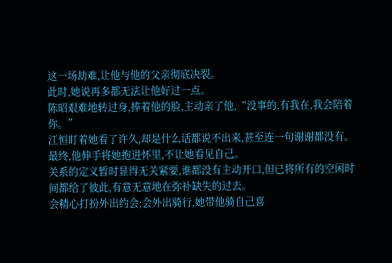这一场劫难,让他与他的父亲彻底决裂。
此时,她说再多都无法让他好过一点。
陈昭艰难地转过身,捧着他的脸,主动亲了他,“没事的,有我在,我会陪着你。”
江恒盯着她看了许久,却是什么话都说不出来,甚至连一句谢谢都没有。最终,他伸手将她抱进怀里,不让她看见自己。
关系的定义暂时显得无关紧要,谁都没有主动开口,但已将所有的空闲时间都给了彼此,有意无意地在弥补缺失的过去。
会精心打扮外出约会;会外出骑行,她带他骑自己喜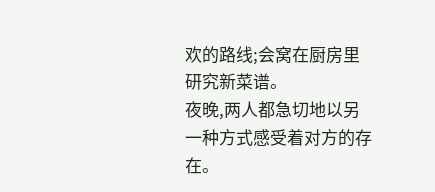欢的路线;会窝在厨房里研究新菜谱。
夜晚,两人都急切地以另一种方式感受着对方的存在。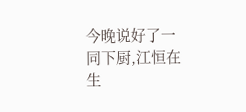今晚说好了一同下厨,江恒在生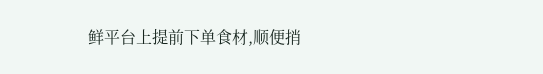鲜平台上提前下单食材,顺便捎